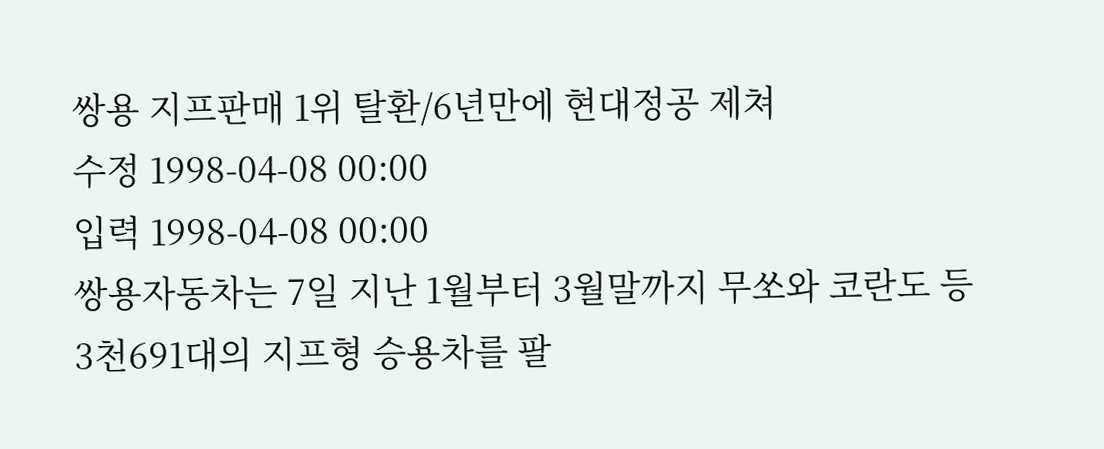쌍용 지프판매 1위 탈환/6년만에 현대정공 제쳐
수정 1998-04-08 00:00
입력 1998-04-08 00:00
쌍용자동차는 7일 지난 1월부터 3월말까지 무쏘와 코란도 등 3천691대의 지프형 승용차를 팔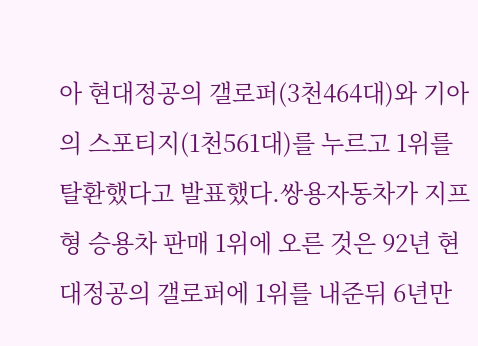아 현대정공의 갤로퍼(3천464대)와 기아의 스포티지(1천561대)를 누르고 1위를 탈환했다고 발표했다.쌍용자동차가 지프형 승용차 판매 1위에 오른 것은 92년 현대정공의 갤로퍼에 1위를 내준뒤 6년만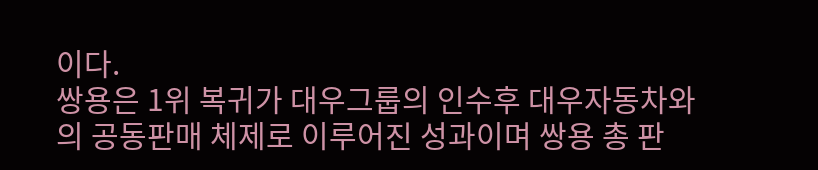이다.
쌍용은 1위 복귀가 대우그룹의 인수후 대우자동차와의 공동판매 체제로 이루어진 성과이며 쌍용 총 판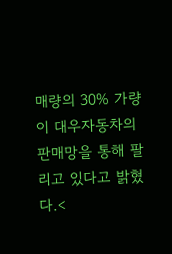매량의 30% 가량이 대우자동차의 판매망을 통해 팔리고 있다고 밝혔다.<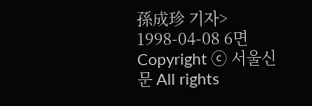孫成珍 기자>
1998-04-08 6면
Copyright ⓒ 서울신문 All rights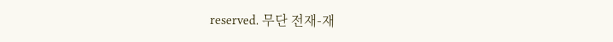reserved. 무단 전재-재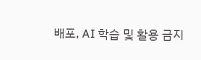배포, AI 학습 및 활용 금지